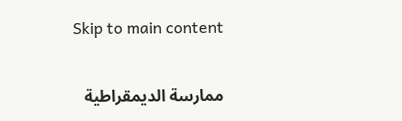Skip to main content

ممارسة الديمقراطية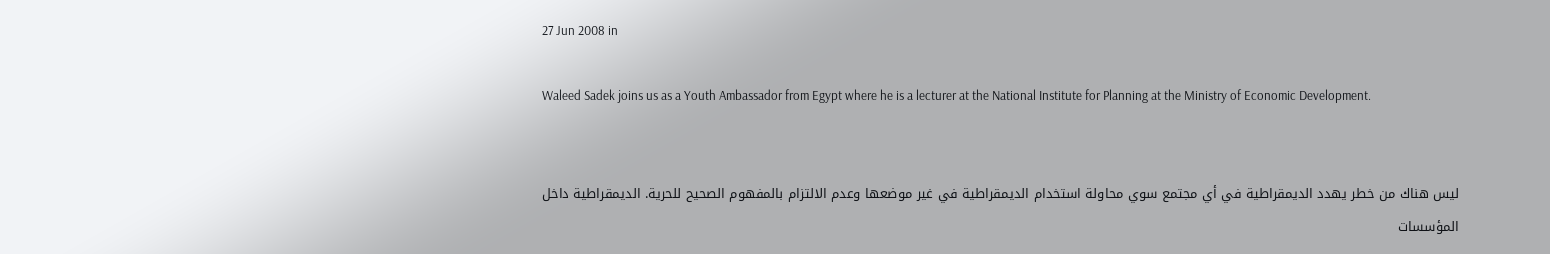27 Jun 2008 in

Waleed Sadek joins us as a Youth Ambassador from Egypt where he is a lecturer at the National Institute for Planning at the Ministry of Economic Development.


ليس هناك من خطر يهدد الديمقراطية في أي مجتمع سوي محاولة استخدام الديمقراطية في غير موضعها وعدم الالتزام بالمفهوم الصحيح للحرية. الديمقراطية داخل المؤسسات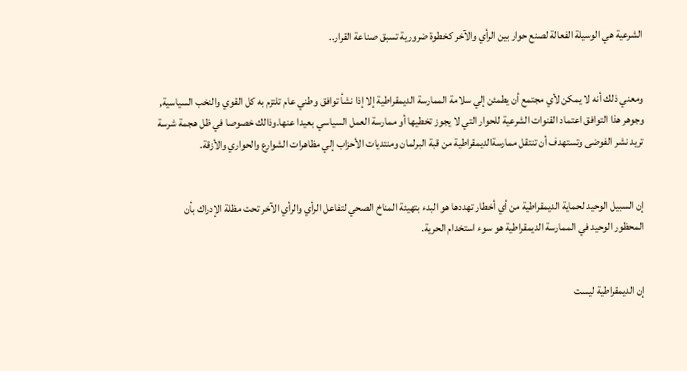الشرعية هي الوسيلة الفعالة لصنع حوار بين الرأي والآخر كخطوة ضرورية تسبق صناعة القرار..


ومعني ذلك أنه لا يمكن لأي مجتمع أن يطمئن إلي سلامة الممارسة الديمقراطية إلا إذا نشأ توافق وطني عام تلتزم به كل القوي والنخب السياسية, وجوهر هذا التوافق اعتماد القنوات الشرعية للحوار التي لا يجوز تخطيها أو ممارسة العمل السياسي بعيدا عنها.وذالك خصوصا في ظل هجمة شرسة تريد نشر الفوضى وتستهدف أن تنتقل ممارسةالديمقراطية من قبة البرلمان ومنتديات الأحزاب إلي مظاهرات الشوارع والحواري والأزقة.


إن السبيل الوحيد لحماية الديمقراطية من أي أخطار تهددها هو البدء بتهيئة المناخ الصحي لتفاعل الرأي والرأي الآخر تحت مظلة الإدراك بأن المحظور الوحيد في الممارسة الديمقراطية هو سوء استخدام الحرية.


إن الديمقراطية ليست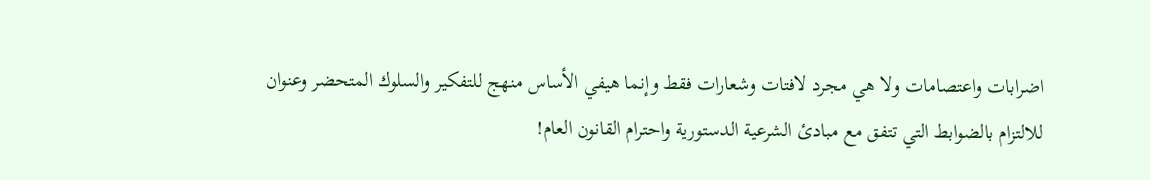اضرابات واعتصامات ولا هي مجرد لافتات وشعارات فقط وإنما هيفي الأساس منهج للتفكير والسلوك المتحضر وعنوان للالتزام بالضوابط التي تتفق مع مبادئ الشرعية الدستورية واحترام القانون العام!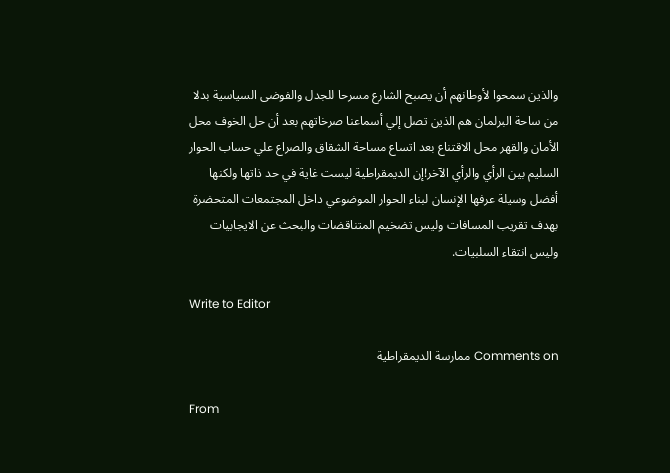والذين سمحوا لأوطانهم أن يصبح الشارع مسرحا للجدل والفوضى السياسية بدلا من ساحة البرلمان هم الذين تصل إلي أسماعنا صرخاتهم بعد أن حل الخوف محل الأمان والقهر محل الاقتناع بعد اتساع مساحة الشقاق والصراع علي حساب الحوار السليم بين الرأي والرأي الآخر!إن الديمقراطية ليست غاية في حد ذاتها ولكنها أفضل وسيلة عرفها الإنسان لبناء الحوار الموضوعي داخل المجتمعات المتحضرة بهدف تقريب المسافات وليس تضخيم المتناقضات والبحث عن الايجابيات وليس انتقاء السلبيات.

Write to Editor

Comments on ممارسة الديمقراطية

From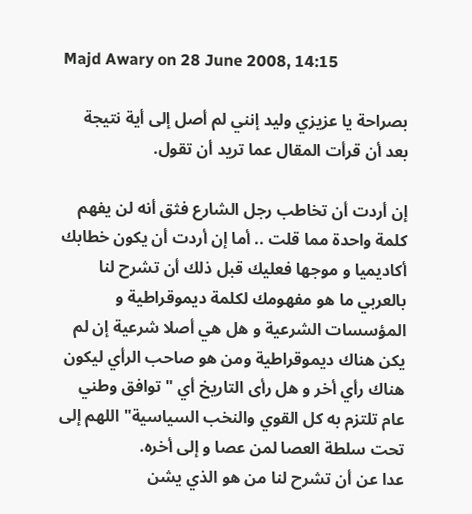Majd Awary on 28 June 2008, 14:15

بصراحة يا عزيزي وليد إنني لم أصل إلى أية نتيجة بعد أن قرأت المقال عما تريد أن تقول.

إن أردت أن تخاطب رجل الشارع فثق أنه لن يفهم كلمة واحدة مما قلت .. أما إن أردت أن يكون خطابك أكاديميا و موجها فعليك قبل ذلك أن تشرح لنا بالعربي ما هو مفهومك لكلمة ديموقراطية و المؤسسات الشرعية و هل هي أصلا شرعية إن لم يكن هناك ديموقراطية ومن هو صاحب الرأي ليكون هناك رأي أخر و هل رأى التاريخ أي "توافق وطني عام تلتزم به كل القوي والنخب السياسية" اللهم إلى تحت سلطة العصا لمن عصا و إلى أخره.
عدا عن أن تشرح لنا من هو الذي يشن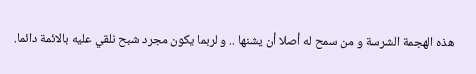هذه الهجمة الشرسة و من سمح له أصلا أن يشنها .. و لربما يكون مجرد شبح نلقي عليه بالائمة دائما.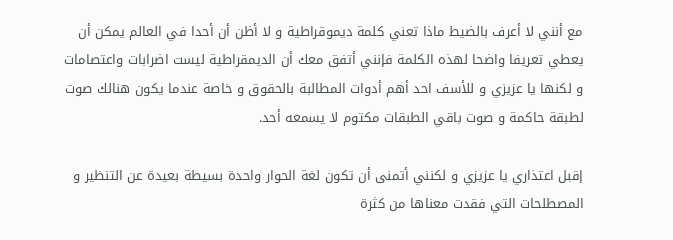مع أنني لا أعرف بالضيط ماذا تعني كلمة ديموقراطية و لا أظن أن أحدا في العالم يمكن أن يعطي تعريفا واضحا لهذه الكلمة فإنني أتفق معك أن الديمقراطية ليست اضرابات واعتصامات و لكنها يا عزيزي و للأسف احد أهم أدوات المطالبة بالحقوق و خاصة عندما يكون هنالك صوت لطبقة حاكمة و صوت باقي الطبقات مكتوم لا يسمعه أحد.

إقبل اعتذاري يا عزيزي و لكنني أتمنى أن تكون لغة الحوار واحدة بسيطة بعيدة عن التنظير و المصطلحات التي فقدت معناها من كثرة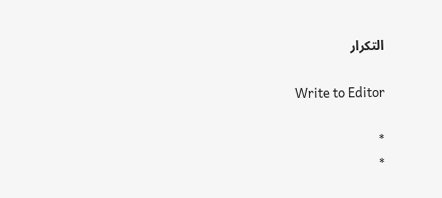التكرار

Write to Editor

*
*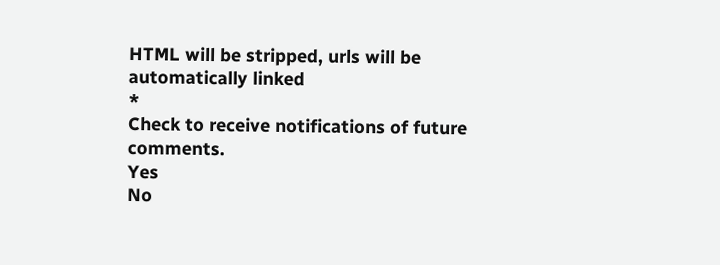HTML will be stripped, urls will be automatically linked
*
Check to receive notifications of future comments.
Yes
No